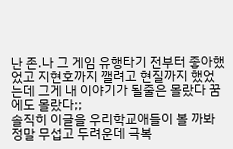난 존.나 그 게임 유행타기 전부터 좋아했었고 지현호까지 깰려고 현질까지 했었는데 그게 내 이야기가 될줄은 몰랐다 꿈에도 몰랐다;;
솔직히 이글을 우리학교애들이 볼 까봐 정말 무섭고 두려운데 극복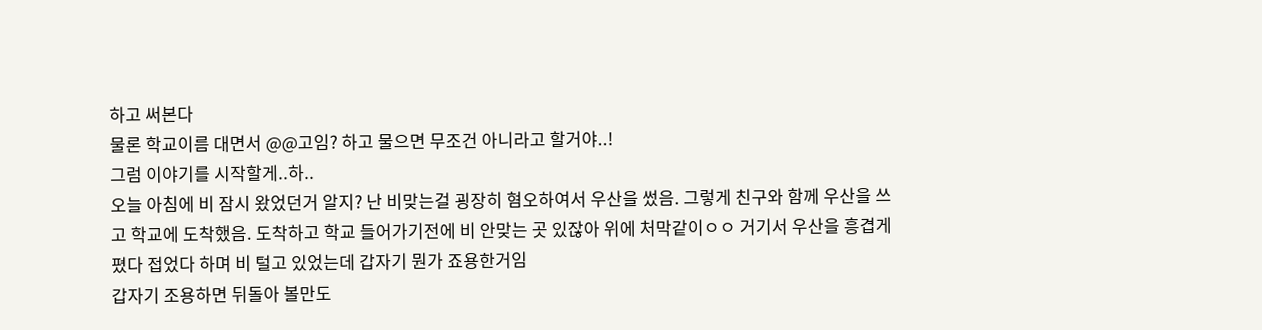하고 써본다
물론 학교이름 대면서 @@고임? 하고 물으면 무조건 아니라고 할거야..!
그럼 이야기를 시작할게..하..
오늘 아침에 비 잠시 왔었던거 알지? 난 비맞는걸 굉장히 혐오하여서 우산을 썼음. 그렇게 친구와 함께 우산을 쓰고 학교에 도착했음. 도착하고 학교 들어가기전에 비 안맞는 곳 있잖아 위에 처막같이ㅇㅇ 거기서 우산을 흥겹게 폈다 접었다 하며 비 털고 있었는데 갑자기 뭔가 죠용한거임
갑자기 조용하면 뒤돌아 볼만도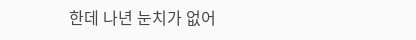한데 나년 눈치가 없어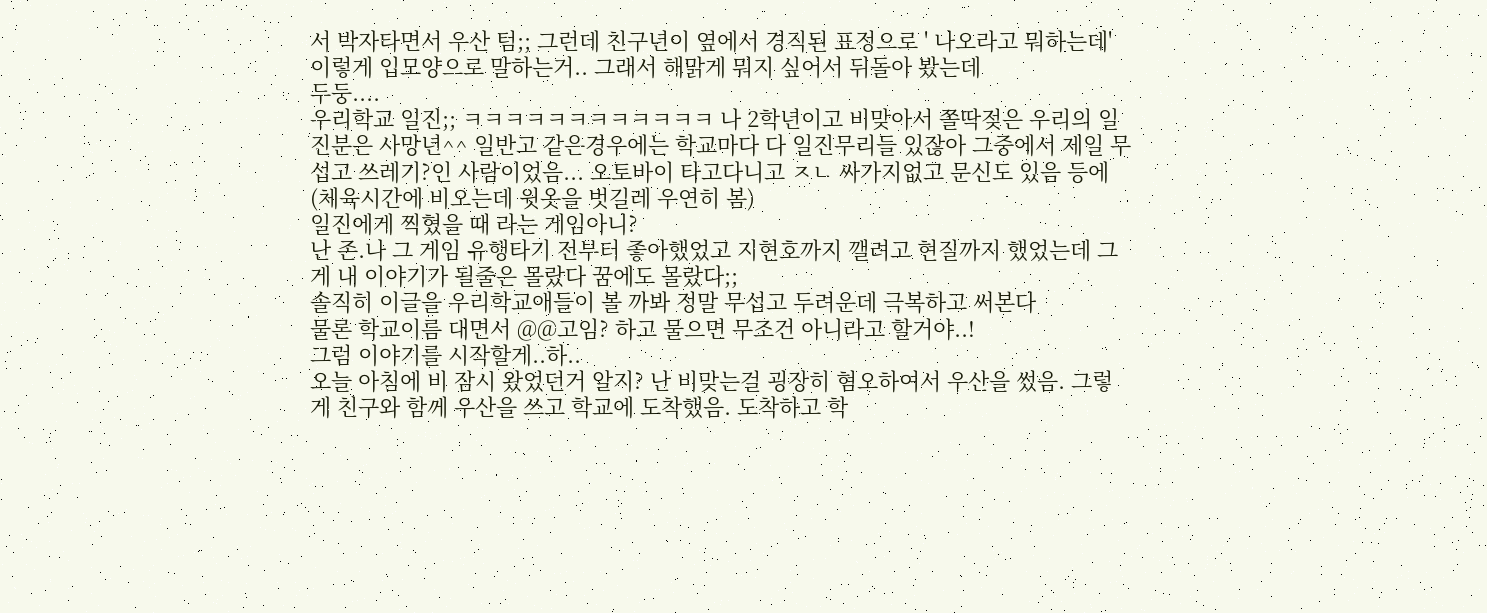서 박자타면서 우산 텀;; 그런데 친구년이 옆에서 경직된 표정으로 ' 나오라고 뭐하는데' 이렇게 입모양으로 말하는거.. 그래서 해맑게 뭐지 싶어서 뒤돌아 봤는데
두둥....
우리학교 일진;; ㅋㅋㅋㅋㅋㅋㅋㅋㅋㅋㅋㅋ 나 2학년이고 비맞아서 쫄딱젖은 우리의 일진분은 사망년^^ 일반고 같은경우에는 학교마다 다 일진무리들 있잖아 그중에서 제일 무섭고 쓰레기?인 사람이었음... 오토바이 타고다니고 ㅈㄴ 싸가지없고 문신도 있음 등에(체육시간에 비오는데 윗옷을 벗길레 우연히 봄)
일진에게 찍혔을 때 라는 게임아니?
난 존.나 그 게임 유행타기 전부터 좋아했었고 지현호까지 깰려고 현질까지 했었는데 그게 내 이야기가 될줄은 몰랐다 꿈에도 몰랐다;;
솔직히 이글을 우리학교애들이 볼 까봐 정말 무섭고 두려운데 극복하고 써본다
물론 학교이름 대면서 @@고임? 하고 물으면 무조건 아니라고 할거야..!
그럼 이야기를 시작할게..하..
오늘 아침에 비 잠시 왔었던거 알지? 난 비맞는걸 굉장히 혐오하여서 우산을 썼음. 그렇게 친구와 함께 우산을 쓰고 학교에 도착했음. 도착하고 학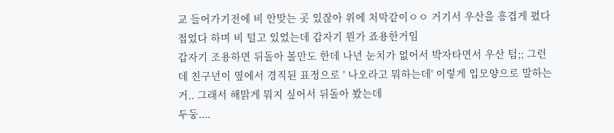교 들어가기전에 비 안맞는 곳 있잖아 위에 처막같이ㅇㅇ 거기서 우산을 흥겹게 폈다 접었다 하며 비 털고 있었는데 갑자기 뭔가 죠용한거임
갑자기 조용하면 뒤돌아 볼만도 한데 나년 눈치가 없어서 박자타면서 우산 텀;; 그런데 친구년이 옆에서 경직된 표정으로 ' 나오라고 뭐하는데' 이렇게 입모양으로 말하는거.. 그래서 해맑게 뭐지 싶어서 뒤돌아 봤는데
두둥....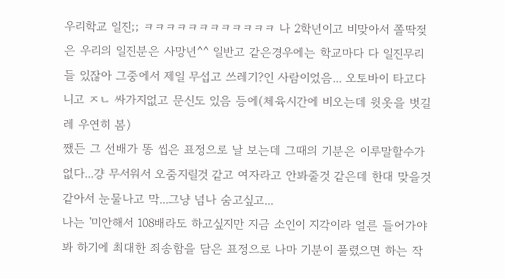우리학교 일진;; ㅋㅋㅋㅋㅋㅋㅋㅋㅋㅋㅋㅋ 나 2학년이고 비맞아서 쫄딱젖은 우리의 일진분은 사망년^^ 일반고 같은경우에는 학교마다 다 일진무리들 있잖아 그중에서 제일 무섭고 쓰레기?인 사람이었음... 오토바이 타고다니고 ㅈㄴ 싸가지없고 문신도 있음 등에(체육시간에 비오는데 윗옷을 벗길레 우연히 봄)
쨌든 그 선배가 똥 씹은 표정으로 날 보는데 그때의 기분은 이루말할수가 없다...걍 무서워서 오줌지릴것 같고 여자라고 안봐줄것 같은데 한대 맞을것같아서 눈물나고 막...그냥 넘나 숨고싶고...
나는 '미안해서 108배라도 하고싶지만 지금 소인이 지각이라 얼른 들어가야봐 하기에 최대한 죄송함을 담은 표정으로 나마 기분이 풀렸으면 하는 작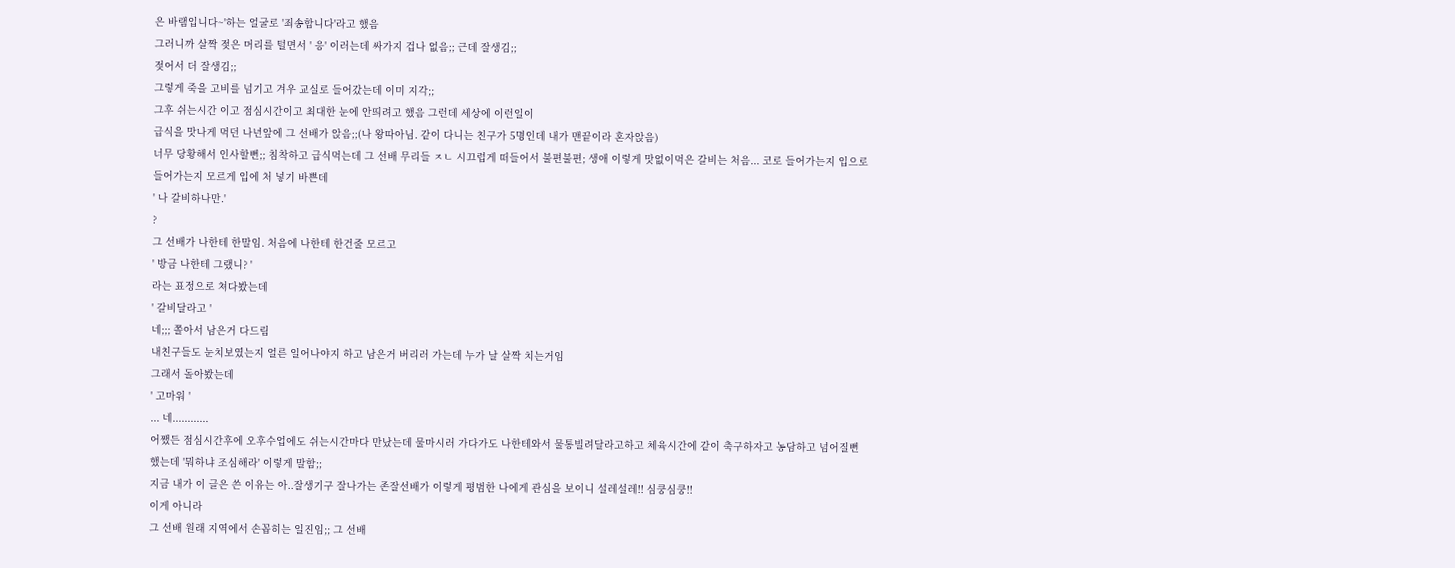은 바램입니다~'하는 얼굴로 '죄송합니다'라고 했음
그러니까 살짝 젖은 머리를 털면서 ' 응' 이러는데 싸가지 겁나 없음;; 근데 잘생김;;
젖어서 더 잘생김;;
그렇게 죽을 고비를 넘기고 겨우 교실로 들어갔는데 이미 지각;;
그후 쉬는시간 이고 점심시간이고 최대한 눈에 안띄려고 했음 그런데 세상에 이런일이
급식을 맛나게 먹던 나년앞에 그 선배가 앉음;;(나 왕따아님. 같이 다니는 친구가 5명인데 내가 맨끝이라 혼자앉음)
너무 당황해서 인사할뻔;; 침착하고 급식먹는데 그 선배 무리들 ㅈㄴ 시끄럽게 떠들어서 불편불편; 생애 이렇게 맛없이먹은 갈비는 처음... 코로 들어가는지 입으로 들어가는지 모르게 입에 처 넣기 바쁜데
' 나 갈비하나만.'
?
그 선배가 나한테 한말임. 처음에 나한테 한건줄 모르고
' 방금 나한테 그랬니? '
라는 표정으로 쳐다봤는데
' 갈비달라고 '
네;;; 쫄아서 남은거 다드림
내친구들도 눈치보였는지 얼른 일어나야지 하고 남은거 버리러 가는데 누가 날 살짝 치는거임
그래서 돌아봤는데
' 고마워 '
... 네............
어쨌든 점심시간후에 오후수업에도 쉬는시간마다 만났는데 물마시러 가다가도 나한테와서 물통빌려달라고하고 체육시간에 같이 축구하자고 농담하고 넘어질뻔했는데 '뭐하냐 조심해라' 이렇게 말함;;
지금 내가 이 글은 쓴 이유는 아..잘생기구 잘나가는 존잘선배가 이렇게 평범한 나에게 관심을 보이니 설레설레!! 심쿵심쿵!!
이게 아니라
그 선배 원래 지역에서 손꼽히는 일진임;; 그 선배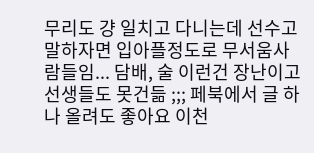무리도 걍 일치고 다니는데 선수고 말하자면 입아플정도로 무서움사람들임... 담배, 술 이런건 장난이고 선생들도 못건듦 ;;; 페북에서 글 하나 올려도 좋아요 이천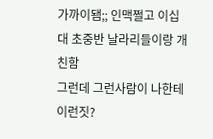가까이됌;; 인맥쩔고 이십대 초중반 날라리들이랑 개친함
그런데 그런사람이 나한테 이런짓?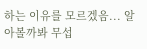하는 이유를 모르겠음... 알아볼까봐 무섭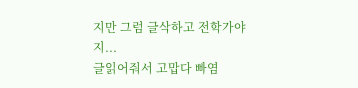지만 그럼 글삭하고 전학가야지...
글읽어줘서 고맙다 빠염